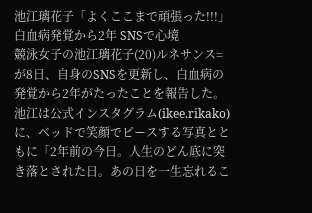池江璃花子「よくここまで頑張った!!!」 白血病発覚から2年 SNSで心境
競泳女子の池江璃花子(20)ルネサンス=が8日、自身のSNSを更新し、白血病の発覚から2年がたったことを報告した。
池江は公式インスタグラム(ikee.rikako)に、ベッドで笑顔でピースする写真とともに「2年前の今日。人生のどん底に突き落とされた日。あの日を一生忘れるこ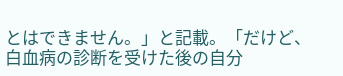とはできません。」と記載。「だけど、白血病の診断を受けた後の自分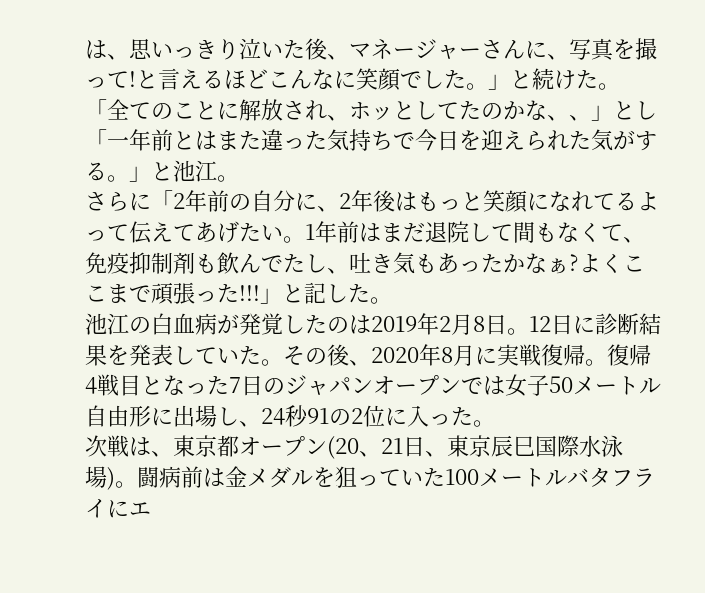は、思いっきり泣いた後、マネージャーさんに、写真を撮って!と言えるほどこんなに笑顔でした。」と続けた。
「全てのことに解放され、ホッとしてたのかな、、」とし「一年前とはまた違った気持ちで今日を迎えられた気がする。」と池江。
さらに「2年前の自分に、2年後はもっと笑顔になれてるよって伝えてあげたい。1年前はまだ退院して間もなくて、免疫抑制剤も飲んでたし、吐き気もあったかなぁ?よくここまで頑張った!!!」と記した。
池江の白血病が発覚したのは2019年2月8日。12日に診断結果を発表していた。その後、2020年8月に実戦復帰。復帰4戦目となった7日のジャパンオープンでは女子50メートル自由形に出場し、24秒91の2位に入った。
次戦は、東京都オープン(20、21日、東京辰巳国際水泳場)。闘病前は金メダルを狙っていた100メートルバタフライにエ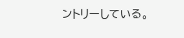ントリーしている。